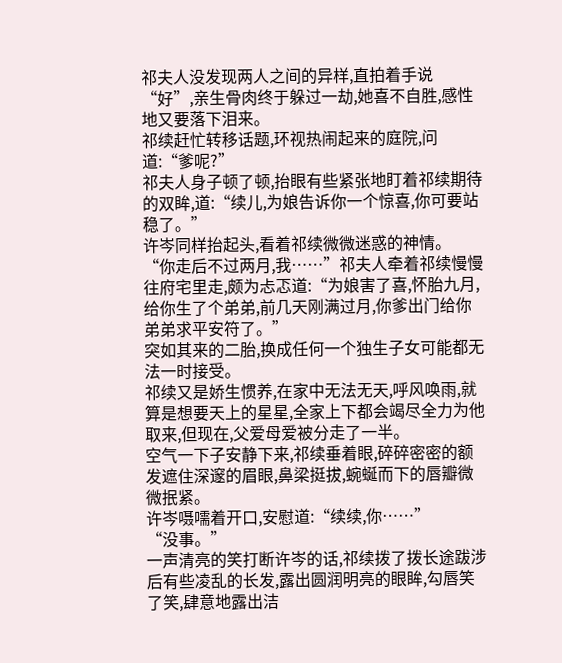祁夫人没发现两人之间的异样,直拍着手说“好”,亲生骨肉终于躲过一劫,她喜不自胜,感性地又要落下泪来。
祁续赶忙转移话题,环视热闹起来的庭院,问道:“爹呢?”
祁夫人身子顿了顿,抬眼有些紧张地盯着祁续期待的双眸,道:“续儿,为娘告诉你一个惊喜,你可要站稳了。”
许岑同样抬起头,看着祁续微微迷惑的神情。
“你走后不过两月,我……”祁夫人牵着祁续慢慢往府宅里走,颇为忐忑道:“为娘害了喜,怀胎九月,给你生了个弟弟,前几天刚满过月,你爹出门给你弟弟求平安符了。”
突如其来的二胎,换成任何一个独生子女可能都无法一时接受。
祁续又是娇生惯养,在家中无法无天,呼风唤雨,就算是想要天上的星星,全家上下都会竭尽全力为他取来,但现在,父爱母爱被分走了一半。
空气一下子安静下来,祁续垂着眼,碎碎密密的额发遮住深邃的眉眼,鼻梁挺拔,蜿蜒而下的唇瓣微微抿紧。
许岑嗫嚅着开口,安慰道:“续续,你……”
“没事。”
一声清亮的笑打断许岑的话,祁续拨了拨长途跋涉后有些凌乱的长发,露出圆润明亮的眼眸,勾唇笑了笑,肆意地露出洁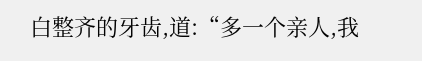白整齐的牙齿,道:“多一个亲人,我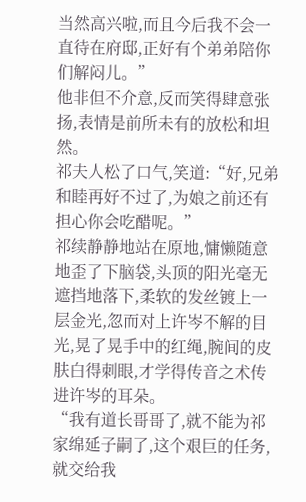当然高兴啦,而且今后我不会一直待在府邸,正好有个弟弟陪你们解闷儿。”
他非但不介意,反而笑得肆意张扬,表情是前所未有的放松和坦然。
祁夫人松了口气,笑道:“好,兄弟和睦再好不过了,为娘之前还有担心你会吃醋呢。”
祁续静静地站在原地,慵懒随意地歪了下脑袋,头顶的阳光毫无遮挡地落下,柔软的发丝镀上一层金光,忽而对上许岑不解的目光,晃了晃手中的红绳,腕间的皮肤白得刺眼,才学得传音之术传进许岑的耳朵。
“我有道长哥哥了,就不能为祁家绵延子嗣了,这个艰巨的任务,就交给我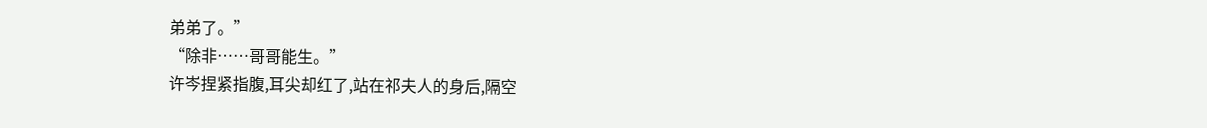弟弟了。”
“除非……哥哥能生。”
许岑捏紧指腹,耳尖却红了,站在祁夫人的身后,隔空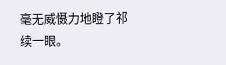毫无威慑力地瞪了祁续一眼。